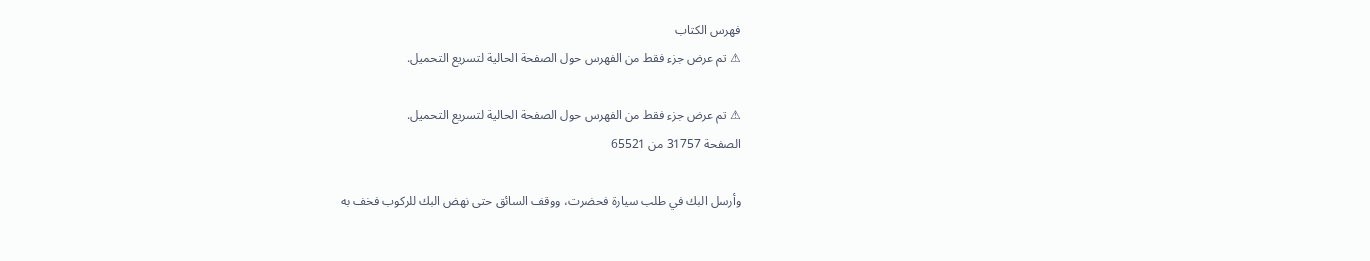فهرس الكتاب
⚠ تم عرض جزء فقط من الفهرس حول الصفحة الحالية لتسريع التحميل.

⚠ تم عرض جزء فقط من الفهرس حول الصفحة الحالية لتسريع التحميل.
الصفحة 31757 من 65521

وأرسل البك في طلب سيارة فحضرت، ووقف السائق حتى نهض البك للركوب فخف به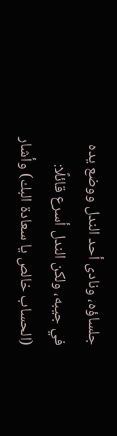جلساؤه، ونادى أحد الندل ووضع يده في جيبه، ولكن الندل أسرع قائلًا: (الحساب خالص يا سعادة البك) وأشار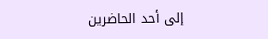إلى أحد الحاضرين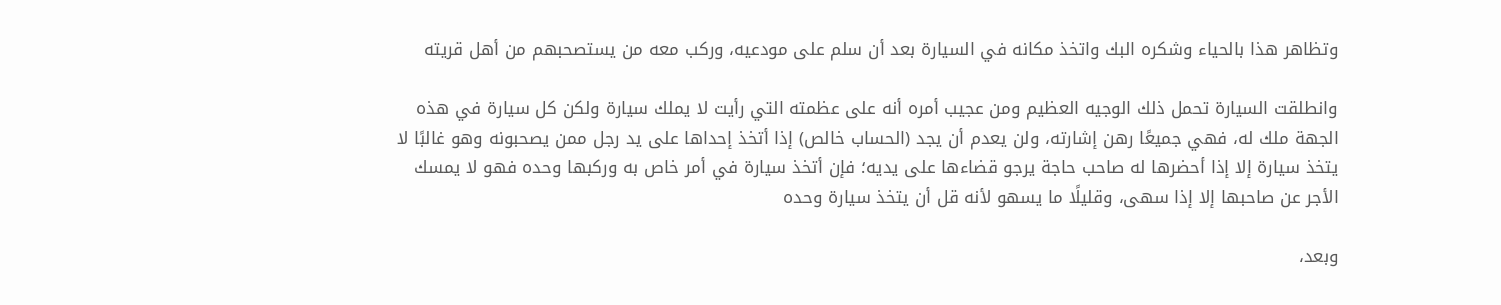وتظاهر هذا بالحياء وشكره البك واتخذ مكانه في السيارة بعد أن سلم على مودعيه، وركب معه من يستصحبهم من أهل قريته

وانطلقت السيارة تحمل ذلك الوجيه العظيم ومن عجيب أمره أنه على عظمته التي رأيت لا يملك سيارة ولكن كل سيارة في هذه الجهة ملك له، فهي جميعًا رهن إشارته، ولن يعدم أن يجد (الحساب خالص) إذا أتخذ إحداها على يد رجل ممن يصحبونه وهو غالبًا لا يتخذ سيارة إلا إذا أحضرها له صاحب حاجة يرجو قضاءها على يديه؛ فإن أتخذ سيارة في أمر خاص به وركبها وحده فهو لا يمسك الأجر عن صاحبها إلا إذا سهى، وقليلًا ما يسهو لأنه قل أن يتخذ سيارة وحده

وبعد،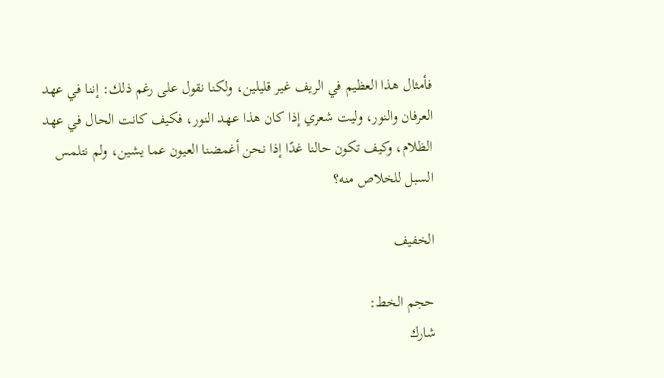فأمثال هذا العظيم في الريف غير قليلين، ولكنا نقول على رغم ذلك: إننا في عهد العرفان والنور، وليت شعري إذا كان هذا عهد النور، فكيف كانت الحال في عهد الظلام، وكيف تكون حالنا غدًا إذا نحن أغمضنا العيون عما يشين، ولم نتلمس السبل للخلاص منه؟

الخفيف

حجم الخط:
شارك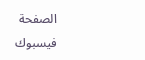الصفحة
فيسبوك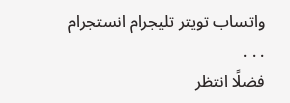واتساب تويتر تليجرام انستجرام
. . .
فضلًا انتظر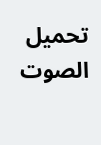تحميل الصوت